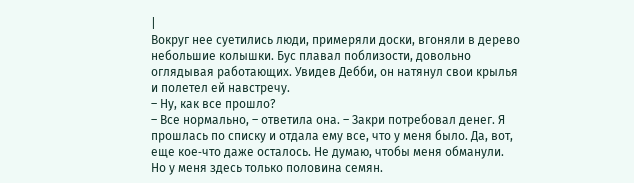|
Вокруг нее суетились люди, примеряли доски, вгоняли в дерево небольшие колышки. Бус плавал поблизости, довольно оглядывая работающих. Увидев Дебби, он натянул свои крылья и полетел ей навстречу.
– Ну, как все прошло?
– Все нормально, – ответила она. – Закри потребовал денег. Я прошлась по списку и отдала ему все, что у меня было. Да, вот, еще кое‑что даже осталось. Не думаю, чтобы меня обманули. Но у меня здесь только половина семян.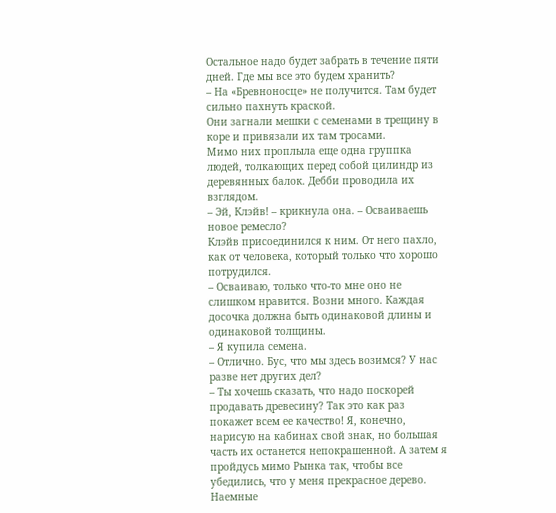Остальное надо будет забрать в течение пяти дней. Где мы все это будем хранить?
– На «Бревноносце» не получится. Там будет сильно пахнуть краской.
Они загнали мешки с семенами в трещину в коре и привязали их там тросами.
Мимо них проплыла еще одна группка людей, толкающих перед собой цилиндр из деревянных балок. Дебби проводила их взглядом.
– Эй, Клэйв! – крикнула она. – Осваиваешь новое ремесло?
Клэйв присоединился к ним. От него пахло, как от человека, который только что хорошо потрудился.
– Осваиваю, только что‑то мне оно не слишком нравится. Возни много. Каждая досочка должна быть одинаковой длины и одинаковой толщины.
– Я купила семена.
– Отлично. Бус, что мы здесь возимся? У нас разве нет других дел?
– Ты хочешь сказать, что надо поскорей продавать древесину? Так это как раз покажет всем ее качество! Я, конечно, нарисую на кабинах свой знак, но большая часть их останется непокрашенной. А затем я пройдусь мимо Рынка так, чтобы все убедились, что у меня прекрасное дерево.
Наемные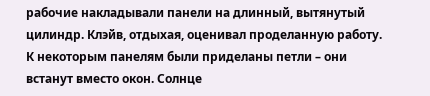рабочие накладывали панели на длинный, вытянутый цилиндр. Клэйв, отдыхая, оценивал проделанную работу. К некоторым панелям были приделаны петли – они встанут вместо окон. Солнце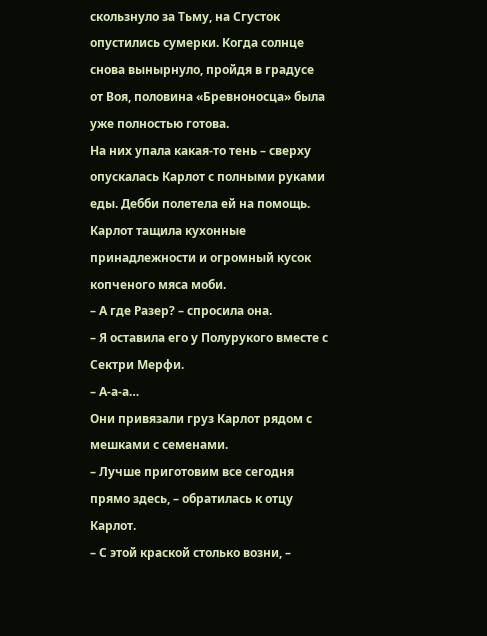скользнуло за Тьму, на Сгусток опустились сумерки. Когда солнце снова вынырнуло, пройдя в градусе от Воя, половина «Бревноносца» была уже полностью готова.
На них упала какая‑то тень – сверху опускалась Карлот с полными руками еды. Дебби полетела ей на помощь. Карлот тащила кухонные принадлежности и огромный кусок копченого мяса моби.
– А где Разер? – спросила она.
– Я оставила его у Полурукого вместе с Сектри Мерфи.
– А‑а‑а…
Они привязали груз Карлот рядом с мешками с семенами.
– Лучше приготовим все сегодня прямо здесь, – обратилась к отцу Карлот.
– С этой краской столько возни, –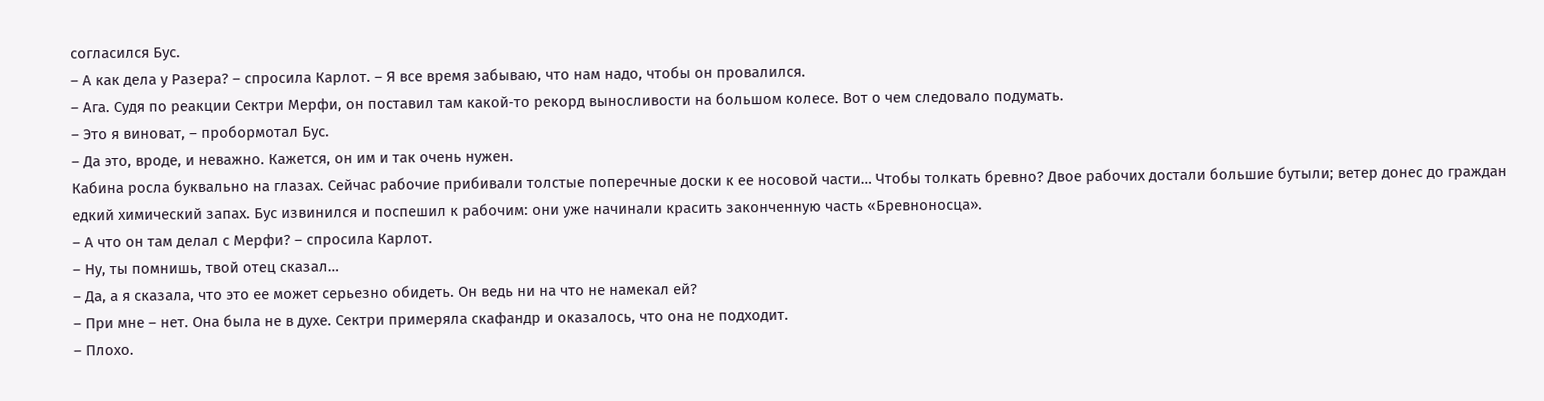согласился Бус.
– А как дела у Разера? – спросила Карлот. – Я все время забываю, что нам надо, чтобы он провалился.
– Ага. Судя по реакции Сектри Мерфи, он поставил там какой‑то рекорд выносливости на большом колесе. Вот о чем следовало подумать.
– Это я виноват, – пробормотал Бус.
– Да это, вроде, и неважно. Кажется, он им и так очень нужен.
Кабина росла буквально на глазах. Сейчас рабочие прибивали толстые поперечные доски к ее носовой части… Чтобы толкать бревно? Двое рабочих достали большие бутыли; ветер донес до граждан едкий химический запах. Бус извинился и поспешил к рабочим: они уже начинали красить законченную часть «Бревноносца».
– А что он там делал с Мерфи? – спросила Карлот.
– Ну, ты помнишь, твой отец сказал…
– Да, а я сказала, что это ее может серьезно обидеть. Он ведь ни на что не намекал ей?
– При мне – нет. Она была не в духе. Сектри примеряла скафандр и оказалось, что она не подходит.
– Плохо.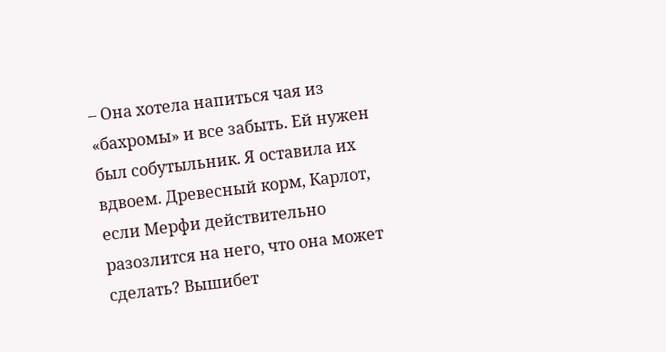– Она хотела напиться чая из «бахромы» и все забыть. Ей нужен был собутыльник. Я оставила их вдвоем. Древесный корм, Карлот, если Мерфи действительно разозлится на него, что она может сделать? Вышибет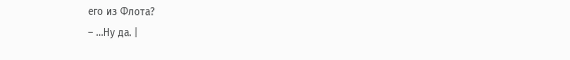его из Флота?
– …Ну да. |